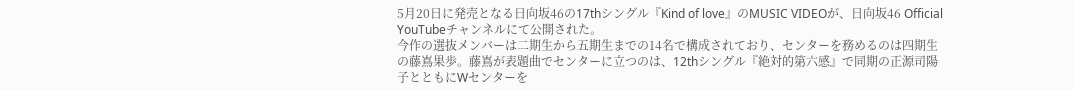5月20日に発売となる日向坂46の17thシングル『Kind of love』のMUSIC VIDEOが、日向坂46 Official YouTubeチャンネルにて公開された。
今作の選抜メンバーは二期生から五期生までの14名で構成されており、センターを務めるのは四期生の藤嶌果歩。藤嶌が表題曲でセンターに立つのは、12thシングル『絶対的第六感』で同期の正源司陽子とともにWセンターを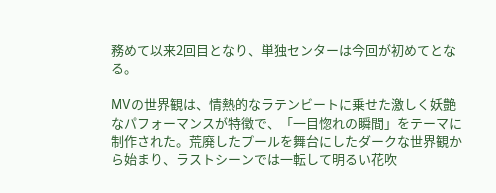務めて以来2回目となり、単独センターは今回が初めてとなる。

MVの世界観は、情熱的なラテンビートに乗せた激しく妖艶なパフォーマンスが特徴で、「一目惚れの瞬間」をテーマに制作された。荒廃したプールを舞台にしたダークな世界観から始まり、ラストシーンでは一転して明るい花吹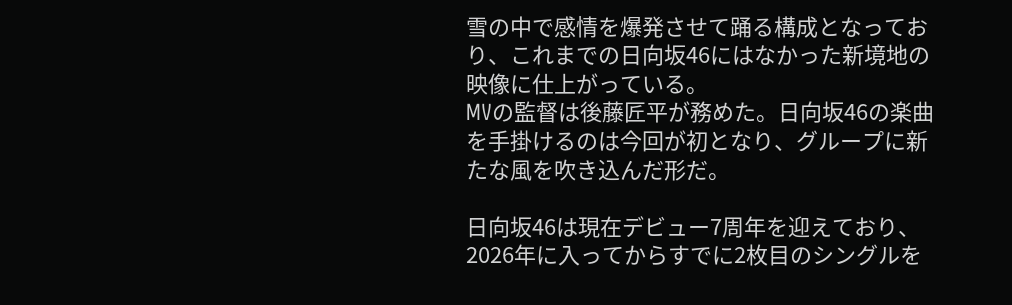雪の中で感情を爆発させて踊る構成となっており、これまでの日向坂46にはなかった新境地の映像に仕上がっている。
MVの監督は後藤匠平が務めた。日向坂46の楽曲を手掛けるのは今回が初となり、グループに新たな風を吹き込んだ形だ。

日向坂46は現在デビュー7周年を迎えており、2026年に入ってからすでに2枚目のシングルを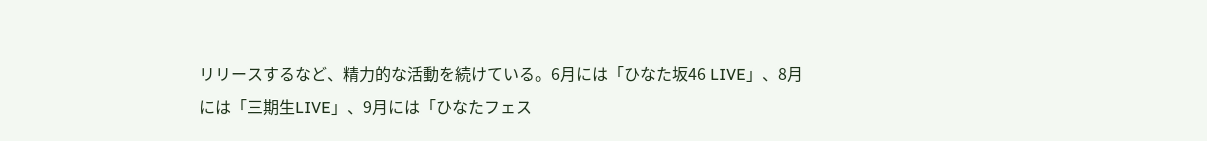リリースするなど、精力的な活動を続けている。6月には「ひなた坂46 LIVE」、8月には「三期生LIVE」、9月には「ひなたフェス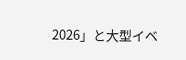2026」と大型イベ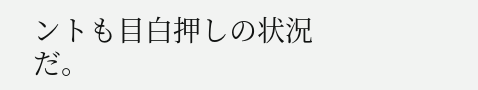ントも目白押しの状況だ。